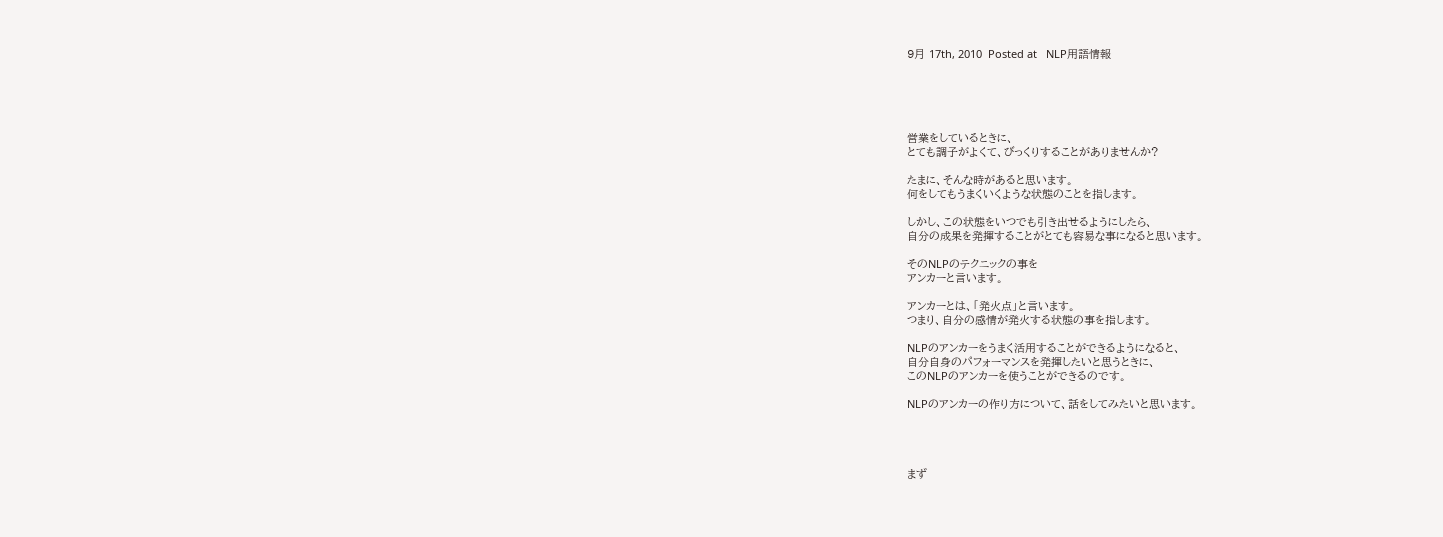9月 17th, 2010  Posted at   NLP用語情報





営業をしているときに、
とても調子がよくて、びっくりすることがありませんか?

たまに、そんな時があると思います。
何をしてもうまくいくような状態のことを指します。

しかし、この状態をいつでも引き出せるようにしたら、
自分の成果を発揮することがとても容易な事になると思います。

そのNLPのテクニックの事を
アンカーと言います。

アンカーとは、「発火点」と言います。
つまり、自分の感情が発火する状態の事を指します。

NLPのアンカーをうまく活用することができるようになると、
自分自身のパフォーマンスを発揮したいと思うときに、
このNLPのアンカーを使うことができるのです。

NLPのアンカーの作り方について、話をしてみたいと思います。




まず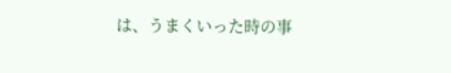は、うまくいった時の事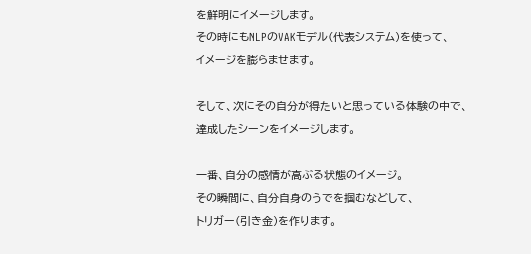を鮮明にイメージします。
その時にもNLPのVAKモデル(代表システム)を使って、
イメージを膨らませます。

そして、次にその自分が得たいと思っている体験の中で、
達成したシーンをイメージします。

一番、自分の感情が高ぶる状態のイメージ。
その瞬間に、自分自身のうでを掴むなどして、
トリガー(引き金)を作ります。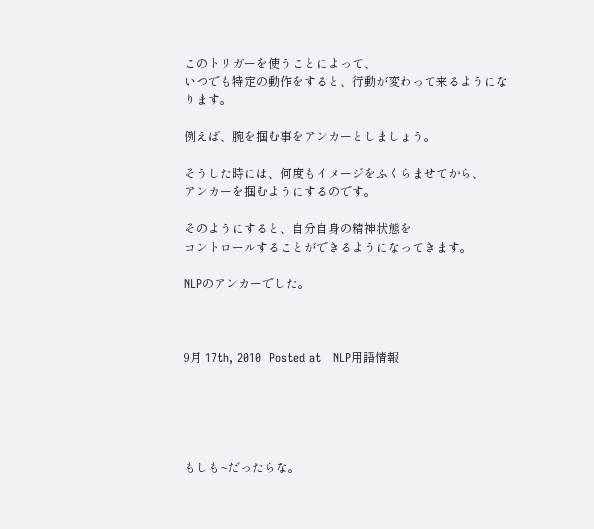このトリガーを使うことによって、
いつでも特定の動作をすると、行動が変わって来るようになります。

例えば、腕を掴む事をアンカーとしましょう。

そうした時には、何度もイメージをふくらませてから、
アンカーを掴むようにするのです。

そのようにすると、自分自身の精神状態を
コントロールすることができるようになってきます。

NLPのアンカーでした。



9月 17th, 2010  Posted at   NLP用語情報





もしも~だったらな。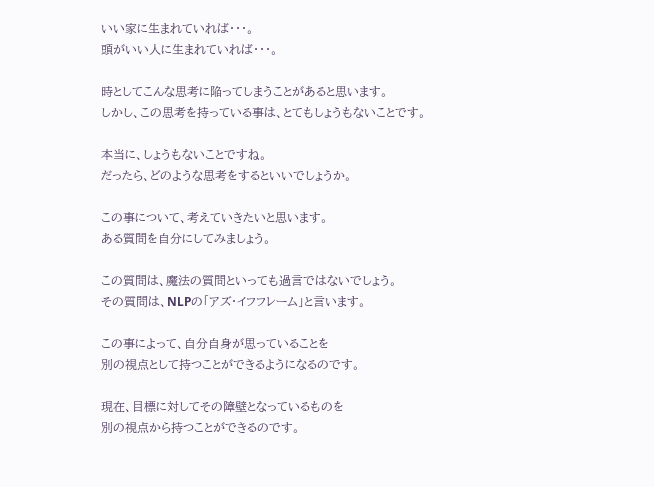いい家に生まれていれば・・・。
頭がいい人に生まれていれば・・・。

時としてこんな思考に陥ってしまうことがあると思います。
しかし、この思考を持っている事は、とてもしょうもないことです。

本当に、しょうもないことですね。
だったら、どのような思考をするといいでしょうか。

この事について、考えていきたいと思います。
ある質問を自分にしてみましょう。

この質問は、魔法の質問といっても過言ではないでしょう。
その質問は、NLPの「アズ・イフフレーム」と言います。

この事によって、自分自身が思っていることを
別の視点として持つことができるようになるのです。

現在、目標に対してその障壁となっているものを
別の視点から持つことができるのです。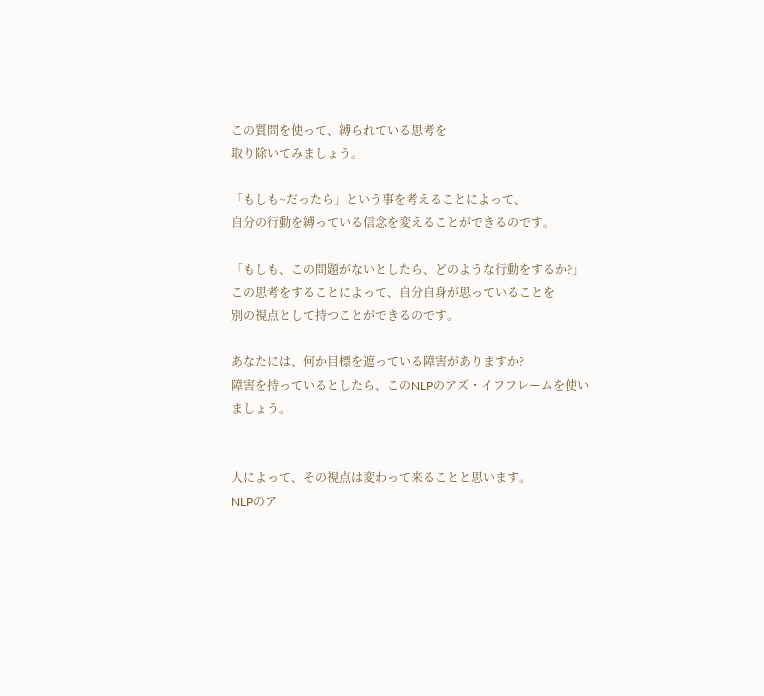この質問を使って、縛られている思考を
取り除いてみましょう。

「もしも~だったら」という事を考えることによって、
自分の行動を縛っている信念を変えることができるのです。

「もしも、この問題がないとしたら、どのような行動をするか?」
この思考をすることによって、自分自身が思っていることを
別の視点として持つことができるのです。

あなたには、何か目標を遮っている障害がありますか?
障害を持っているとしたら、このNLPのアズ・イフフレームを使いましょう。


人によって、その視点は変わって来ることと思います。
NLPのア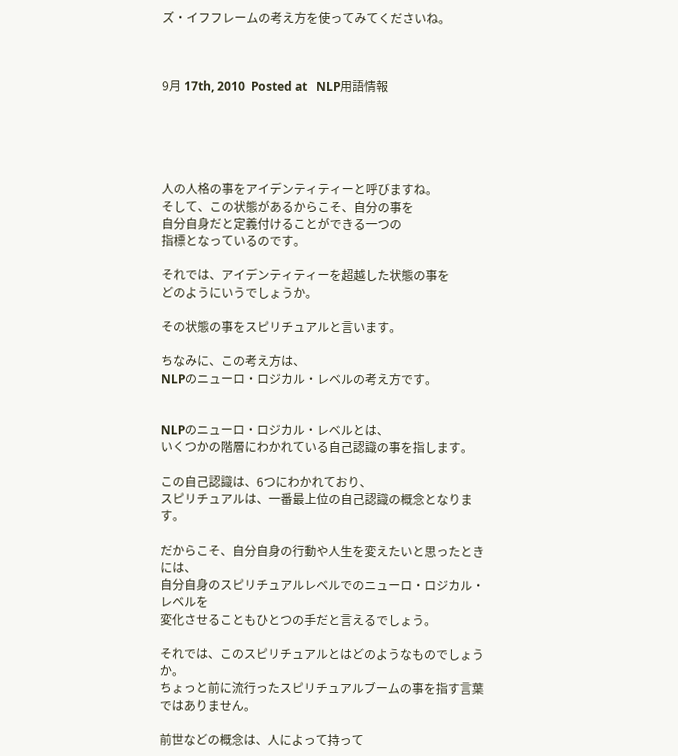ズ・イフフレームの考え方を使ってみてくださいね。



9月 17th, 2010  Posted at   NLP用語情報





人の人格の事をアイデンティティーと呼びますね。
そして、この状態があるからこそ、自分の事を
自分自身だと定義付けることができる一つの
指標となっているのです。

それでは、アイデンティティーを超越した状態の事を
どのようにいうでしょうか。

その状態の事をスピリチュアルと言います。

ちなみに、この考え方は、
NLPのニューロ・ロジカル・レベルの考え方です。


NLPのニューロ・ロジカル・レベルとは、
いくつかの階層にわかれている自己認識の事を指します。

この自己認識は、6つにわかれており、
スピリチュアルは、一番最上位の自己認識の概念となります。

だからこそ、自分自身の行動や人生を変えたいと思ったときには、
自分自身のスピリチュアルレベルでのニューロ・ロジカル・レベルを
変化させることもひとつの手だと言えるでしょう。

それでは、このスピリチュアルとはどのようなものでしょうか。
ちょっと前に流行ったスピリチュアルブームの事を指す言葉ではありません。

前世などの概念は、人によって持って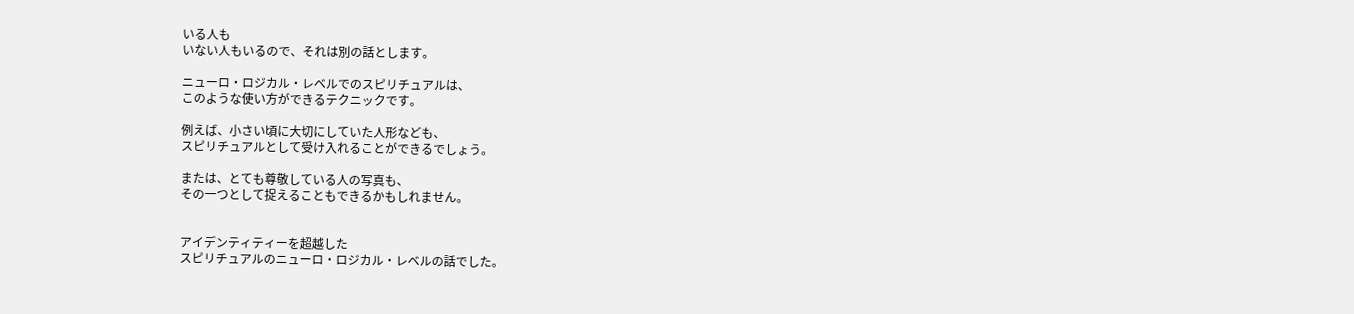いる人も
いない人もいるので、それは別の話とします。

ニューロ・ロジカル・レベルでのスピリチュアルは、
このような使い方ができるテクニックです。

例えば、小さい頃に大切にしていた人形なども、
スピリチュアルとして受け入れることができるでしょう。

または、とても尊敬している人の写真も、
その一つとして捉えることもできるかもしれません。


アイデンティティーを超越した
スピリチュアルのニューロ・ロジカル・レベルの話でした。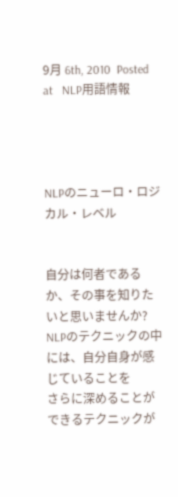9月 6th, 2010  Posted at   NLP用語情報




NLPのニューロ・ロジカル・レベル


自分は何者であるか、その事を知りたいと思いませんか?
NLPのテクニックの中には、自分自身が感じていることを
さらに深めることができるテクニックが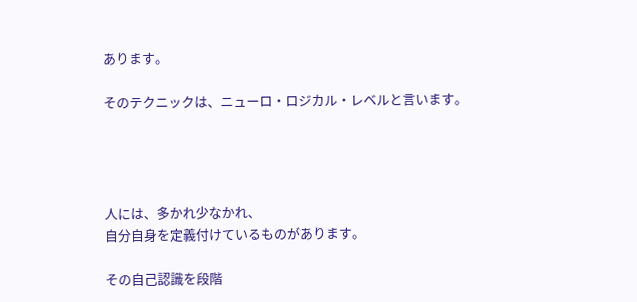あります。

そのテクニックは、ニューロ・ロジカル・レベルと言います。




人には、多かれ少なかれ、
自分自身を定義付けているものがあります。

その自己認識を段階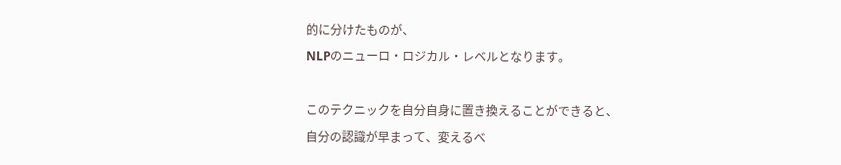的に分けたものが、
NLPのニューロ・ロジカル・レベルとなります。

このテクニックを自分自身に置き換えることができると、
自分の認識が早まって、変えるべ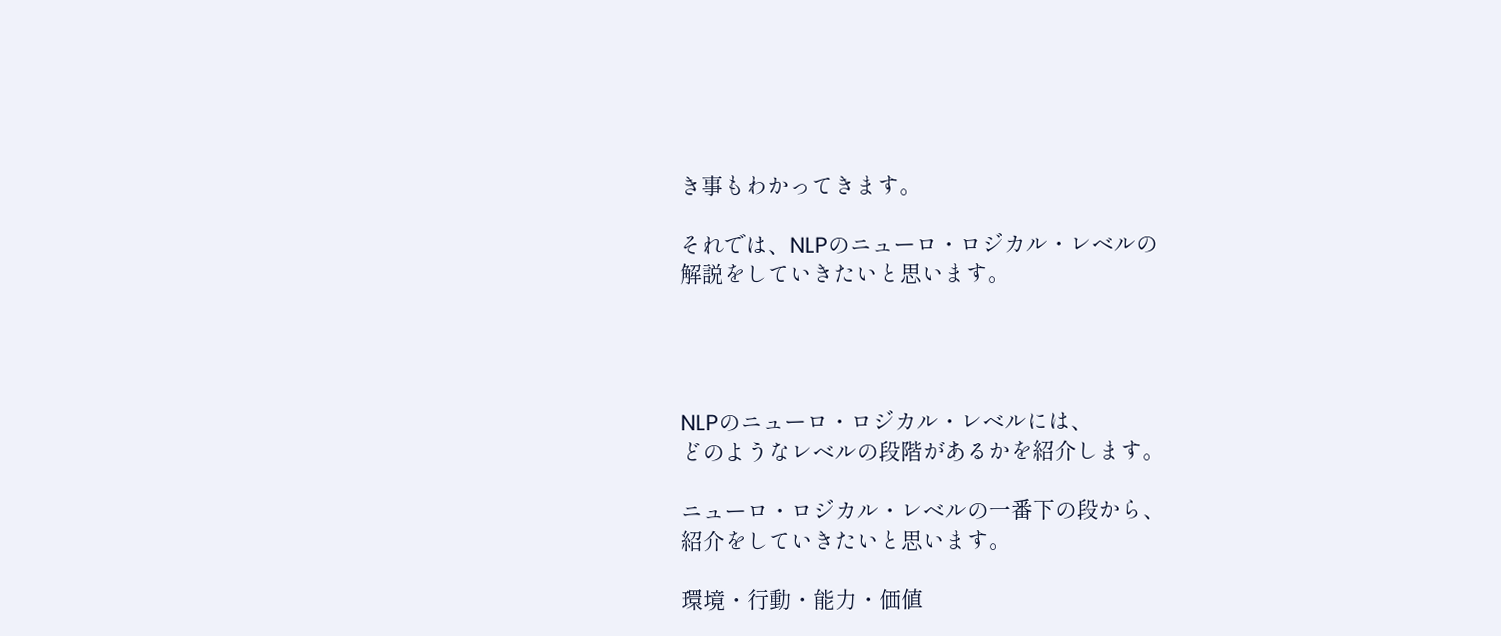き事もわかってきます。

それでは、NLPのニューロ・ロジカル・レベルの
解説をしていきたいと思います。




NLPのニューロ・ロジカル・レベルには、
どのようなレベルの段階があるかを紹介します。

ニューロ・ロジカル・レベルの一番下の段から、
紹介をしていきたいと思います。

環境・行動・能力・価値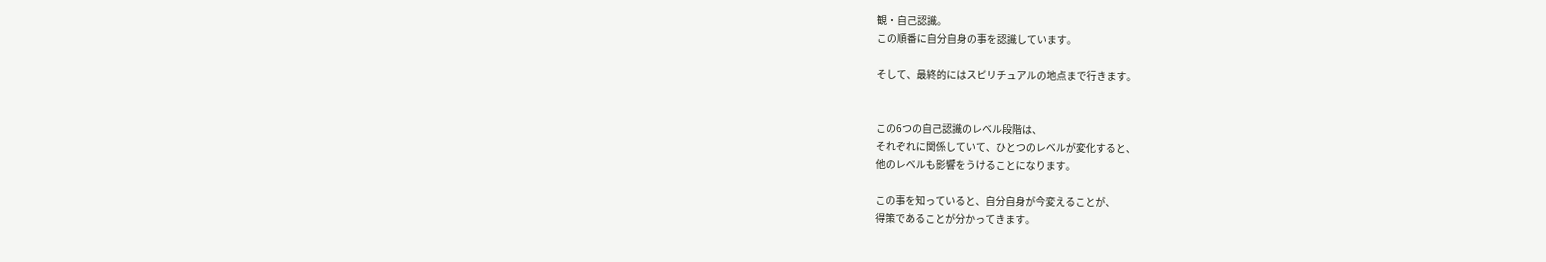観・自己認識。
この順番に自分自身の事を認識しています。

そして、最終的にはスピリチュアルの地点まで行きます。


この6つの自己認識のレベル段階は、
それぞれに関係していて、ひとつのレベルが変化すると、
他のレベルも影響をうけることになります。

この事を知っていると、自分自身が今変えることが、
得策であることが分かってきます。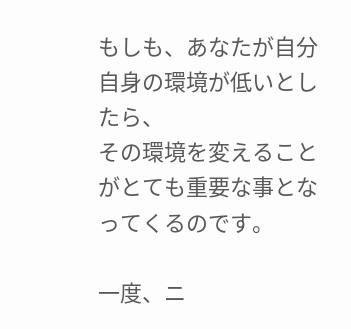もしも、あなたが自分自身の環境が低いとしたら、
その環境を変えることがとても重要な事となってくるのです。

一度、ニ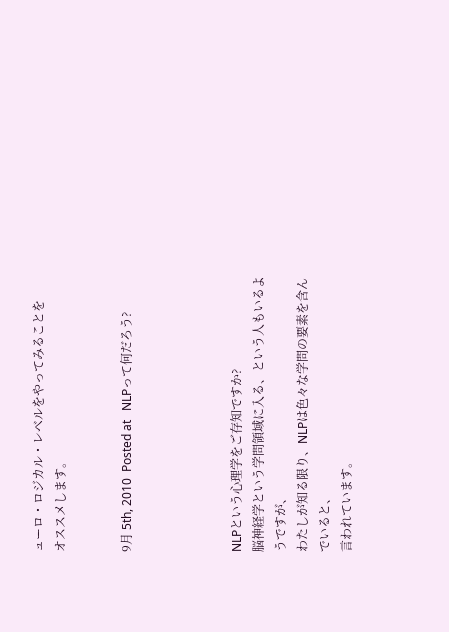ューロ・ロジカル・レベルをやってみることを
オススメします。


9月 5th, 2010  Posted at   NLPって何だろう?




NLPという心理学をご存知ですか?
脳神経学という学問領域に入る、という人もいるようですが、
わたしが知る限り、NLPは色々な学問の要素を含んでいると、
言われています。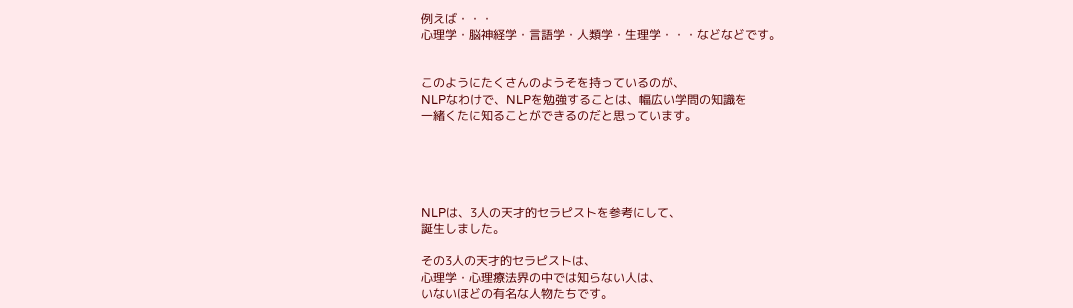例えば・・・
心理学・脳神経学・言語学・人類学・生理学・・・などなどです。


このようにたくさんのようそを持っているのが、
NLPなわけで、NLPを勉強することは、幅広い学問の知識を
一緒くたに知ることができるのだと思っています。





NLPは、3人の天才的セラピストを参考にして、
誕生しました。

その3人の天才的セラピストは、
心理学・心理療法界の中では知らない人は、
いないほどの有名な人物たちです。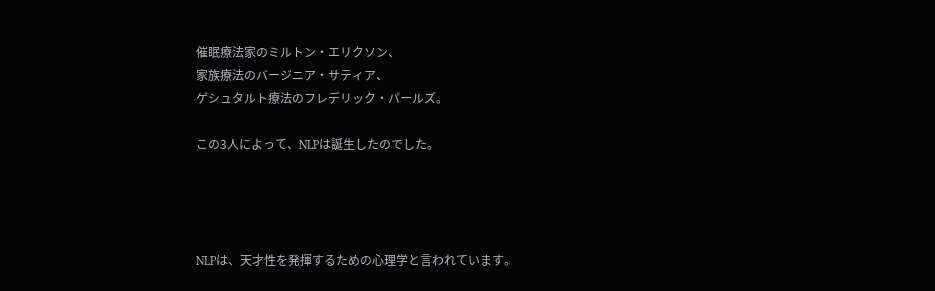催眠療法家のミルトン・エリクソン、
家族療法のバージニア・サティア、
ゲシュタルト療法のフレデリック・パールズ。

この3人によって、NLPは誕生したのでした。




NLPは、天才性を発揮するための心理学と言われています。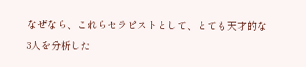なぜなら、これらセラピストとして、とても天才的な
3人を分析した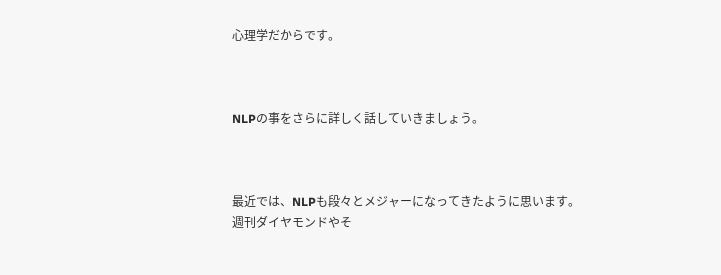心理学だからです。



NLPの事をさらに詳しく話していきましょう。



最近では、NLPも段々とメジャーになってきたように思います。
週刊ダイヤモンドやそ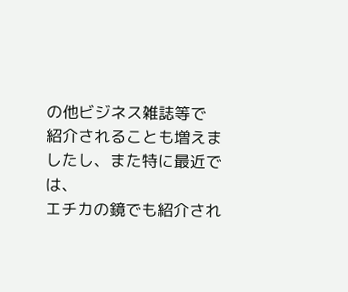の他ビジネス雑誌等で
紹介されることも増えましたし、また特に最近では、
エチカの鏡でも紹介され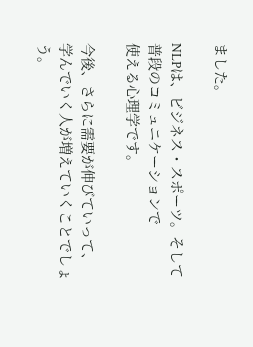ました。

NLPは、ビジネス・スポーツ。そして普段のコミュニケーションで
使える心理学です。

今後、さらに需要が伸びていって、
学んでいく人が増えていくことでしょう。